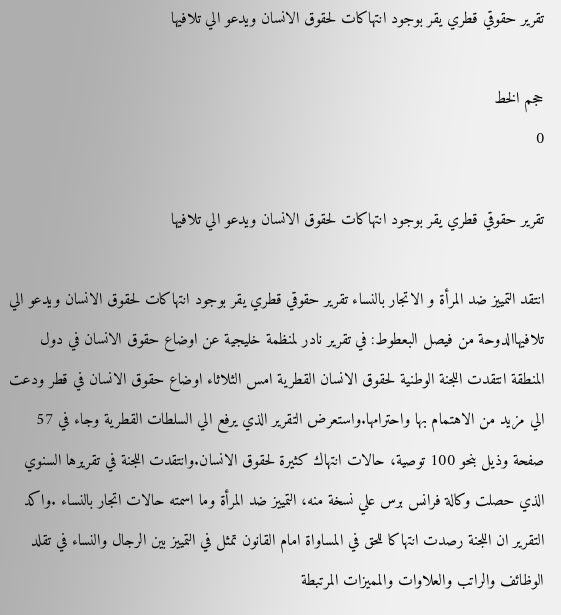تقرير حقوقي قطري يقر بوجود انتهاكات لحقوق الانسان ويدعو الي تلافيها

حجم الخط
0

تقرير حقوقي قطري يقر بوجود انتهاكات لحقوق الانسان ويدعو الي تلافيها

انتقد التمييز ضد المرأة و الاتجار بالنساء تقرير حقوقي قطري يقر بوجود انتهاكات لحقوق الانسان ويدعو الي تلافيهاالدوحة من فيصل البعطوط: في تقرير نادر لمنظمة خليجية عن اوضاع حقوق الانسان في دول المنطقة انتقدت اللجنة الوطنية لحقوق الانسان القطرية امس الثلاثاء اوضاع حقوق الانسان في قطر ودعت الي مزيد من الاهتمام بها واحترامها.واستعرض التقرير الذي يرفع الي السلطات القطرية وجاء في 57 صفحة وذيل بنحو 100 توصية، حالات انتهاك كثيرة لحقوق الانسان.وانتقدت اللجنة في تقريرها السنوي الذي حصلت وكالة فرانس برس علي نسخة منه، التمييز ضد المرأة وما اسمته حالات اتجار بالنساء .واكد التقرير ان اللجنة رصدت انتهاكا للحق في المساواة امام القانون تمثل في التمييز بين الرجال والنساء في تقلد الوظائف والراتب والعلاوات والمميزات المرتبطة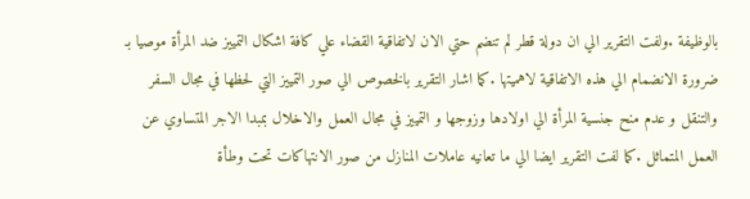بالوظيفة .ولفت التقرير الي ان دولة قطر لم تنضم حتي الان لاتفاقية القضاء علي كافة اشكال التمييز ضد المرأة موصيا بـ ضرورة الانضمام الي هذه الاتفاقية لاهميتها .كما اشار التقرير بالخصوص الي صور التمييز التي لحظها في مجال السفر والتنقل و عدم منح جنسية المرأة الي اولادها وزوجها و التمييز في مجال العمل والاخلال بمبدا الاجر المتساوي عن العمل المتماثل .كما لفت التقرير ايضا الي ما تعانيه عاملات المنازل من صور الانتهاكات تحت وطأة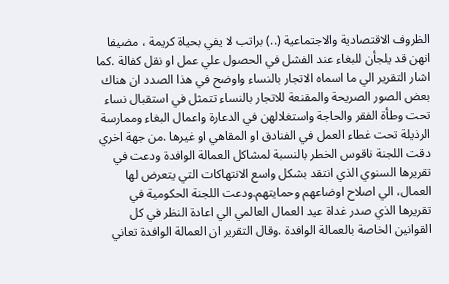الظروف الاقتصادية والاجتماعية (..) براتب لا يفي بحياة كريمة ، مضيفا انهن قد يلجأن للبغاء عند الفشل في الحصول علي عمل او نقل كفالة .كما اشار التقرير الي ما اسماه الاتجار بالنساء واوضح في هذا الصدد ان هناك بعض الصور الصريحة والمقنعة للاتجار بالنساء تتمثل في استقبال نساء تحت وطأة الفقر والحاجة واستغلالهن في الدعارة واعمال البغاء وممارسة الرذيلة تحت غطاء العمل في الفنادق او المقاهي او غيرها .من جهة اخري دقت اللجنة ناقوس الخطر بالنسبة لمشاكل العمالة الوافدة ودعت في تقريرها السنوي الذي انتقد بشكل واسع الانتهاكات التي يتعرض لها العمال، الي اصلاح اوضاعهم وحمايتهم.ودعت اللجنة الحكومية في تقريرها الذي صدر غداة عيد العمال العالمي الي اعادة النظر في كل القوانين الخاصة بالعمالة الوافدة .وقال التقرير ان العمالة الوافدة تعاني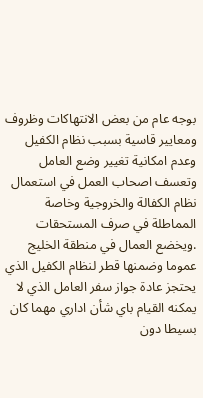بوجه عام من بعض الانتهاكات وظروف ومعايير قاسية بسبب نظام الكفيل وعدم امكانية تغيير وضع العامل وتعسف اصحاب العمل في استعمال نظام الكفالة والخروجية وخاصة المماطلة في صرف المستحقات .ويخضع العمال في منطقة الخليج عموما وضمنها قطر لنظام الكفيل الذي يحتجز عادة جواز سفر العامل الذي لا يمكنه القيام باي شأن اداري مهما كان بسيطا دون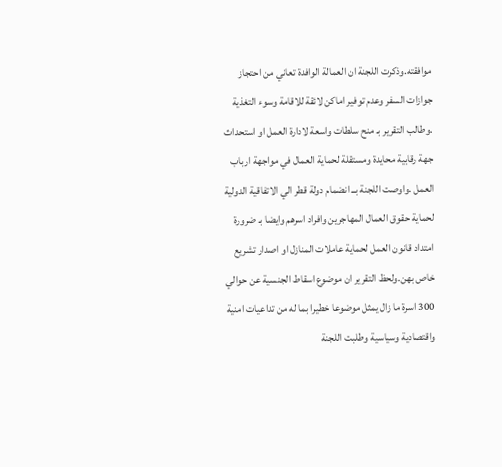موافقته.وذكرت اللجنة ان العمالة الوافدة تعاني من احتجاز جوازات السفر وعدم توفير اماكن لائقة للاقامة وسوء التغذية .وطالب التقرير بـ منح سلطات واسعة لادارة العمل او استحداث جهة رقابية محايدة ومستقلة لحماية العمال في مواجهة ارباب العمل .واوصت اللجنة بــ انضمام دولة قطر الي الاتفاقية الدولية لحماية حقوق العمال المهاجرين وافراد اسرهم وايضا بـ ضرورة امتداد قانون العمل لحماية عاملات المنازل او اصدار تشريع خاص بهن.ولحظ التقرير ان موضوع اسقاط الجنسية عن حوالي 300 اسرة ما زال يمثل موضوعا خطيرا بما له من تداعيات امنية واقتصادية وسياسية وطلبت اللجنة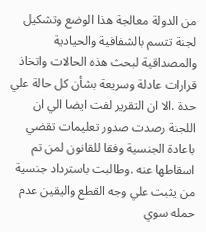من الدولة معالجة هذا الوضع وتشكيل لجنة تتسم بالشفافية والحيادية والمصداقية لبحث هذه الحالات واتخاذ قرارات عادلة وسريعة بشأن كل حالة علي حدة .الا ان التقرير لفت ايضا الي ان اللجنة رصدت صدور تعليمات تقضي باعادة الجنسية وفقا للقانون لمن تم اسقاطها عنه .وطالبت باسترداد جنسية من يثبت علي وجه القطع واليقين عدم حمله سوي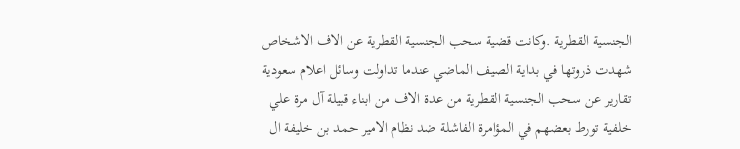الجنسية القطرية .وكانت قضية سحب الجنسية القطرية عن الاف الاشخاص شهدت ذروتها في بداية الصيف الماضي عندما تداولت وسائل اعلام سعودية تقارير عن سحب الجنسية القطرية من عدة الاف من ابناء قبيلة آل مرة علي خلفية تورط بعضهم في المؤامرة الفاشلة ضد نظام الامير حمد بن خليفة ال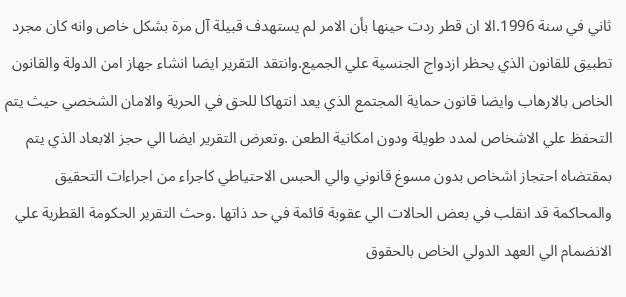ثاني في سنة 1996.الا ان قطر ردت حينها بأن الامر لم يستهدف قبيلة آل مرة بشكل خاص وانه كان مجرد تطبيق للقانون الذي يحظر ازدواج الجنسية علي الجميع.وانتقد التقرير ايضا انشاء جهاز امن الدولة والقانون الخاص بالارهاب وايضا قانون حماية المجتمع الذي يعد انتهاكا للحق في الحرية والامان الشخصي حيث يتم التحفظ علي الاشخاص لمدد طويلة ودون امكانية الطعن .وتعرض التقرير ايضا الي حجز الابعاد الذي يتم بمقتضاه احتجاز اشخاص بدون مسوغ قانوني والي الحبس الاحتياطي كاجراء من اجراءات التحقيق والمحاكمة قد انقلب في بعض الحالات الي عقوبة قائمة في حد ذاتها .وحث التقرير الحكومة القطرية علي الانضمام الي العهد الدولي الخاص بالحقوق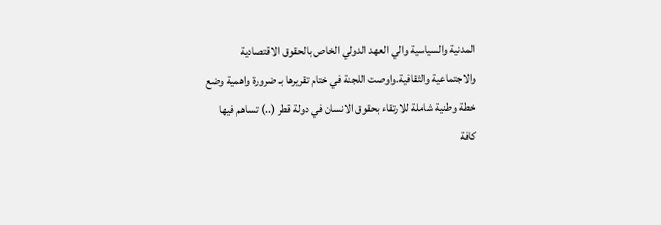المدنية والسياسية والي العهد الدولي الخاص بالحقوق الاقتصادية والاجتماعية والثقافية.واوصت اللجنة في ختام تقريرها بـ ضرورة واهمية وضع خطة وطنية شاملة للارتقاء بحقوق الانسان في دولة قطر (..) تساهم فيها كافة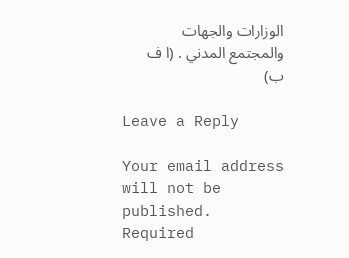الوزارات والجهات والمجتمع المدني . (ا ف ب)

Leave a Reply

Your email address will not be published. Required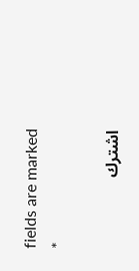fields are marked *

اشترك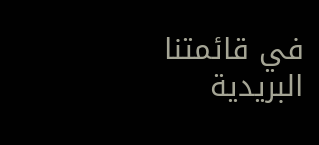في قائمتنا البريدية